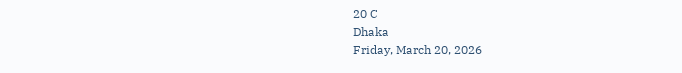20 C
Dhaka
Friday, March 20, 2026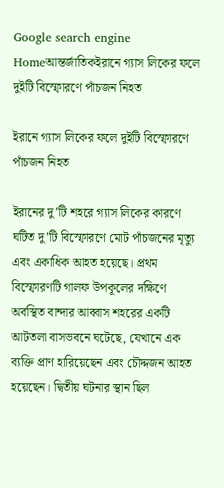Google search engine
Homeআন্তর্জাতিকইরানে গ্যাস লিকের ফলে দুইটি বিস্ফোরণে পাঁচজন নিহত

ইরানে গ্যাস লিকের ফলে দুইটি বিস্ফোরণে পাঁচজন নিহত

ইরানের দু’টি শহরে গ্যাস লিকের কারণে ঘটিত দু’টি বিস্ফোরণে মোট পাঁচজনের মৃত্যু এবং একাধিক আহত হয়েছে। প্রথম বিস্ফোরণটি গালফ উপকূলের দক্ষিণে অবস্থিত বান্দার আব্বাস শহরের একটি আটতলা বাসভবনে ঘটেছে, যেখানে এক ব্যক্তি প্রাণ হারিয়েছেন এবং চৌদ্দজন আহত হয়েছেন। দ্বিতীয় ঘটনার স্থান ছিল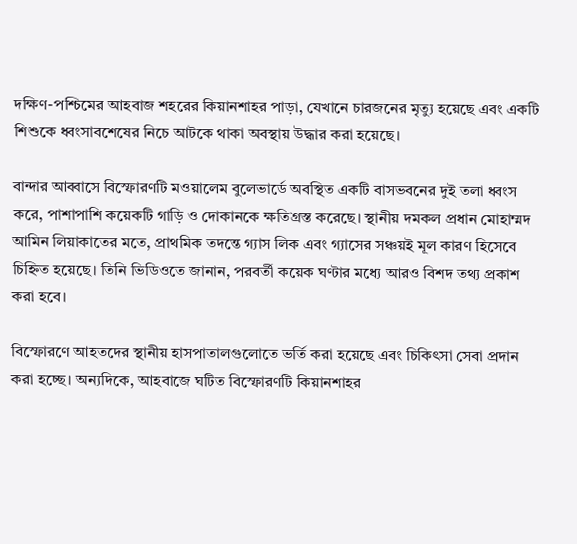দক্ষিণ-পশ্চিমের আহবাজ শহরের কিয়ানশাহর পাড়া, যেখানে চারজনের মৃত্যু হয়েছে এবং একটি শিশুকে ধ্বংসাবশেষের নিচে আটকে থাকা অবস্থায় উদ্ধার করা হয়েছে।

বান্দার আব্বাসে বিস্ফোরণটি মওয়ালেম বুলেভার্ডে অবস্থিত একটি বাসভবনের দুই তলা ধ্বংস করে, পাশাপাশি কয়েকটি গাড়ি ও দোকানকে ক্ষতিগ্রস্ত করেছে। স্থানীয় দমকল প্রধান মোহাম্মদ আমিন লিয়াকাতের মতে, প্রাথমিক তদন্তে গ্যাস লিক এবং গ্যাসের সঞ্চয়ই মূল কারণ হিসেবে চিহ্নিত হয়েছে। তিনি ভিডিওতে জানান, পরবর্তী কয়েক ঘণ্টার মধ্যে আরও বিশদ তথ্য প্রকাশ করা হবে।

বিস্ফোরণে আহতদের স্থানীয় হাসপাতালগুলোতে ভর্তি করা হয়েছে এবং চিকিৎসা সেবা প্রদান করা হচ্ছে। অন্যদিকে, আহবাজে ঘটিত বিস্ফোরণটি কিয়ানশাহর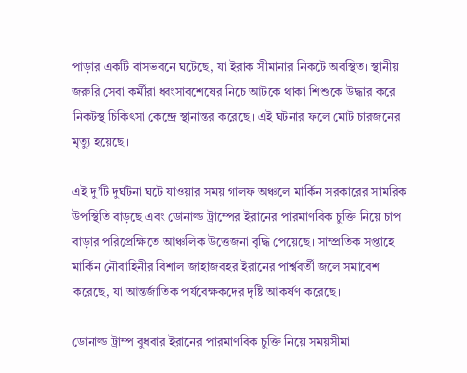পাড়ার একটি বাসভবনে ঘটেছে, যা ইরাক সীমানার নিকটে অবস্থিত। স্থানীয় জরুরি সেবা কর্মীরা ধ্বংসাবশেষের নিচে আটকে থাকা শিশুকে উদ্ধার করে নিকটস্থ চিকিৎসা কেন্দ্রে স্থানান্তর করেছে। এই ঘটনার ফলে মোট চারজনের মৃত্যু হয়েছে।

এই দু’টি দুর্ঘটনা ঘটে যাওয়ার সময় গালফ অঞ্চলে মার্কিন সরকারের সামরিক উপস্থিতি বাড়ছে এবং ডোনাল্ড ট্রাম্পের ইরানের পারমাণবিক চুক্তি নিয়ে চাপ বাড়ার পরিপ্রেক্ষিতে আঞ্চলিক উত্তেজনা বৃদ্ধি পেয়েছে। সাম্প্রতিক সপ্তাহে মার্কিন নৌবাহিনীর বিশাল জাহাজবহর ইরানের পার্শ্ববর্তী জলে সমাবেশ করেছে, যা আন্তর্জাতিক পর্যবেক্ষকদের দৃষ্টি আকর্ষণ করেছে।

ডোনাল্ড ট্রাম্প বুধবার ইরানের পারমাণবিক চুক্তি নিয়ে সময়সীমা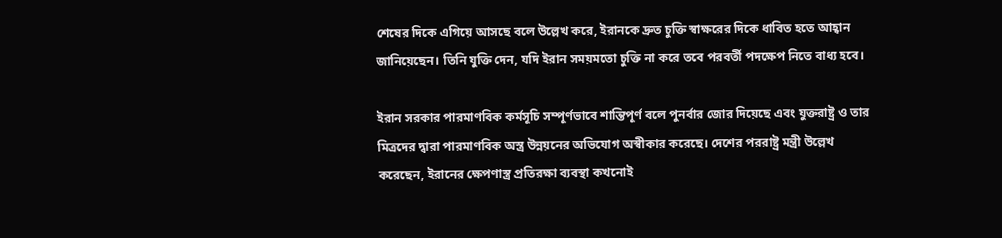শেষের দিকে এগিয়ে আসছে বলে উল্লেখ করে, ইরানকে দ্রুত চুক্তি স্বাক্ষরের দিকে ধাবিত হতে আহ্বান জানিয়েছেন। তিনি যুক্তি দেন, যদি ইরান সময়মতো চুক্তি না করে তবে পরবর্তী পদক্ষেপ নিতে বাধ্য হবে।

ইরান সরকার পারমাণবিক কর্মসূচি সম্পূর্ণভাবে শান্তিপূর্ণ বলে পুনর্বার জোর দিয়েছে এবং যুক্তরাষ্ট্র ও তার মিত্রদের দ্বারা পারমাণবিক অস্ত্র উন্নয়নের অভিযোগ অস্বীকার করেছে। দেশের পররাষ্ট্র মন্ত্রী উল্লেখ করেছেন, ইরানের ক্ষেপণাস্ত্র প্রতিরক্ষা ব্যবস্থা কখনোই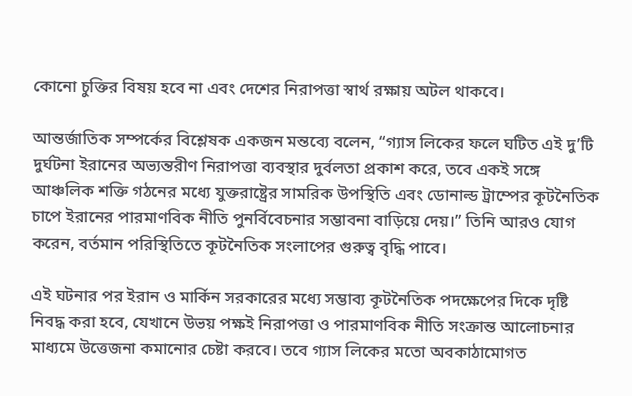কোনো চুক্তির বিষয় হবে না এবং দেশের নিরাপত্তা স্বার্থ রক্ষায় অটল থাকবে।

আন্তর্জাতিক সম্পর্কের বিশ্লেষক একজন মন্তব্যে বলেন, “গ্যাস লিকের ফলে ঘটিত এই দু’টি দুর্ঘটনা ইরানের অভ্যন্তরীণ নিরাপত্তা ব্যবস্থার দুর্বলতা প্রকাশ করে, তবে একই সঙ্গে আঞ্চলিক শক্তি গঠনের মধ্যে যুক্তরাষ্ট্রের সামরিক উপস্থিতি এবং ডোনাল্ড ট্রাম্পের কূটনৈতিক চাপে ইরানের পারমাণবিক নীতি পুনর্বিবেচনার সম্ভাবনা বাড়িয়ে দেয়।” তিনি আরও যোগ করেন, বর্তমান পরিস্থিতিতে কূটনৈতিক সংলাপের গুরুত্ব বৃদ্ধি পাবে।

এই ঘটনার পর ইরান ও মার্কিন সরকারের মধ্যে সম্ভাব্য কূটনৈতিক পদক্ষেপের দিকে দৃষ্টি নিবদ্ধ করা হবে, যেখানে উভয় পক্ষই নিরাপত্তা ও পারমাণবিক নীতি সংক্রান্ত আলোচনার মাধ্যমে উত্তেজনা কমানোর চেষ্টা করবে। তবে গ্যাস লিকের মতো অবকাঠামোগত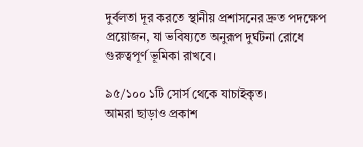দুর্বলতা দূর করতে স্থানীয় প্রশাসনের দ্রুত পদক্ষেপ প্রয়োজন, যা ভবিষ্যতে অনুরূপ দুর্ঘটনা রোধে গুরুত্বপূর্ণ ভূমিকা রাখবে।

৯৫/১০০ ১টি সোর্স থেকে যাচাইকৃত।
আমরা ছাড়াও প্রকাশ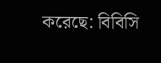করেছে: বিবিসি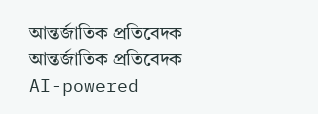আন্তর্জাতিক প্রতিবেদক
আন্তর্জাতিক প্রতিবেদক
AI-powered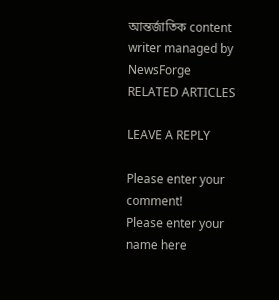আন্তর্জাতিক content writer managed by NewsForge
RELATED ARTICLES

LEAVE A REPLY

Please enter your comment!
Please enter your name here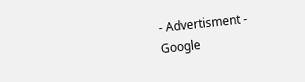- Advertisment -
Google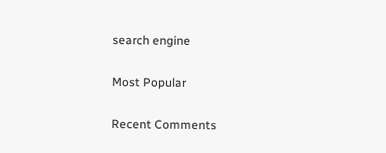search engine

Most Popular

Recent Comments